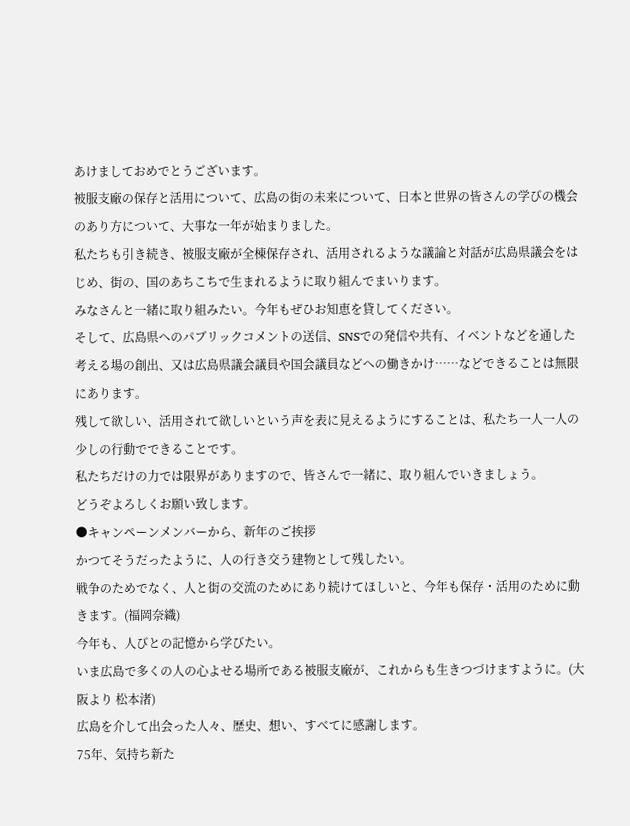あけましておめでとうございます。
被服支廠の保存と活用について、広島の街の未来について、日本と世界の皆さんの学びの機会のあり方について、大事な一年が始まりました。
私たちも引き続き、被服支廠が全棟保存され、活用されるような議論と対話が広島県議会をはじめ、街の、国のあちこちで生まれるように取り組んでまいります。
みなさんと一緒に取り組みたい。今年もぜひお知恵を貸してください。
そして、広島県へのパブリックコメントの送信、SNSでの発信や共有、イベントなどを通した考える場の創出、又は広島県議会議員や国会議員などへの働きかけ……などできることは無限にあります。
残して欲しい、活用されて欲しいという声を表に見えるようにすることは、私たち一人一人の少しの行動でできることです。
私たちだけの力では限界がありますので、皆さんで一緒に、取り組んでいきましょう。
どうぞよろしくお願い致します。
●キャンペーンメンバーから、新年のご挨拶
かつてそうだったように、人の行き交う建物として残したい。
戦争のためでなく、人と街の交流のためにあり続けてほしいと、今年も保存・活用のために動きます。(福岡奈織)
今年も、人びとの記憶から学びたい。
いま広島で多くの人の心よせる場所である被服支廠が、これからも生きつづけますように。(大阪より 松本渚)
広島を介して出会った人々、歴史、想い、すべてに感謝します。
75年、気持ち新た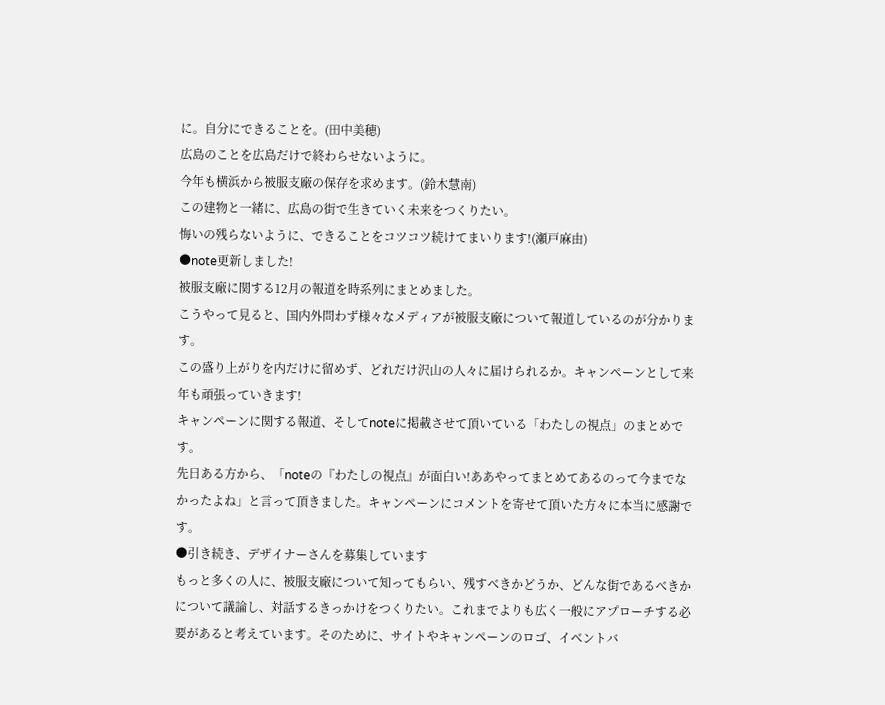に。自分にできることを。(田中美穂)
広島のことを広島だけで終わらせないように。
今年も横浜から被服支廠の保存を求めます。(鈴木慧南)
この建物と一緒に、広島の街で生きていく未来をつくりたい。
悔いの残らないように、できることをコツコツ続けてまいります!(瀬戸麻由)
●note更新しました!
被服支廠に関する12月の報道を時系列にまとめました。
こうやって見ると、国内外問わず様々なメディアが被服支廠について報道しているのが分かります。
この盛り上がりを内だけに留めず、どれだけ沢山の人々に届けられるか。キャンペーンとして来年も頑張っていきます!
キャンペーンに関する報道、そしてnoteに掲載させて頂いている「わたしの視点」のまとめです。
先日ある方から、「noteの『わたしの視点』が面白い!ああやってまとめてあるのって今までなかったよね」と言って頂きました。キャンペーンにコメントを寄せて頂いた方々に本当に感謝です。
●引き続き、デザイナーさんを募集しています
もっと多くの人に、被服支廠について知ってもらい、残すべきかどうか、どんな街であるべきかについて議論し、対話するきっかけをつくりたい。これまでよりも広く一般にアプローチする必要があると考えています。そのために、サイトやキャンペーンのロゴ、イベントバ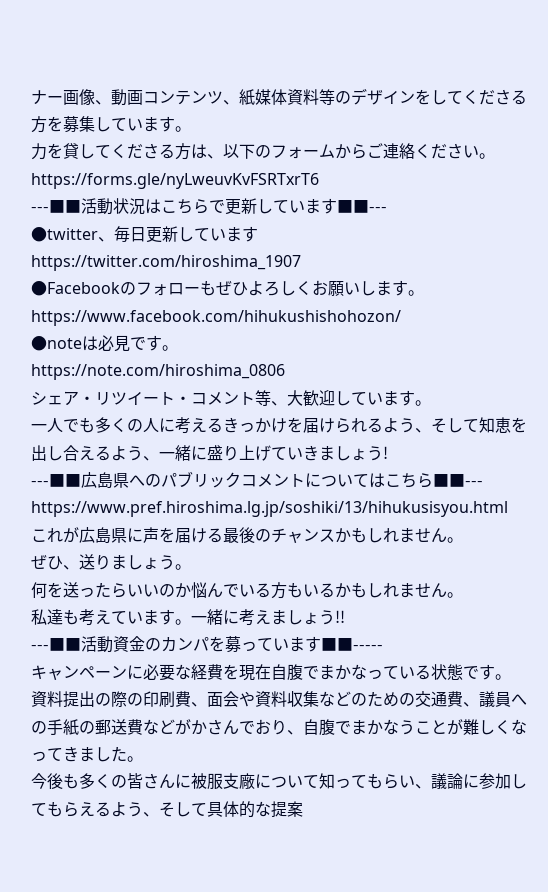ナー画像、動画コンテンツ、紙媒体資料等のデザインをしてくださる方を募集しています。
力を貸してくださる方は、以下のフォームからご連絡ください。
https://forms.gle/nyLweuvKvFSRTxrT6
---■■活動状況はこちらで更新しています■■---
●twitter、毎日更新しています
https://twitter.com/hiroshima_1907
●Facebookのフォローもぜひよろしくお願いします。
https://www.facebook.com/hihukushishohozon/
●noteは必見です。
https://note.com/hiroshima_0806
シェア・リツイート・コメント等、大歓迎しています。
一人でも多くの人に考えるきっかけを届けられるよう、そして知恵を出し合えるよう、一緒に盛り上げていきましょう!
---■■広島県へのパブリックコメントについてはこちら■■---
https://www.pref.hiroshima.lg.jp/soshiki/13/hihukusisyou.html
これが広島県に声を届ける最後のチャンスかもしれません。
ぜひ、送りましょう。
何を送ったらいいのか悩んでいる方もいるかもしれません。
私達も考えています。一緒に考えましょう!!
---■■活動資金のカンパを募っています■■-----
キャンペーンに必要な経費を現在自腹でまかなっている状態です。
資料提出の際の印刷費、面会や資料収集などのための交通費、議員への手紙の郵送費などがかさんでおり、自腹でまかなうことが難しくなってきました。
今後も多くの皆さんに被服支廠について知ってもらい、議論に参加してもらえるよう、そして具体的な提案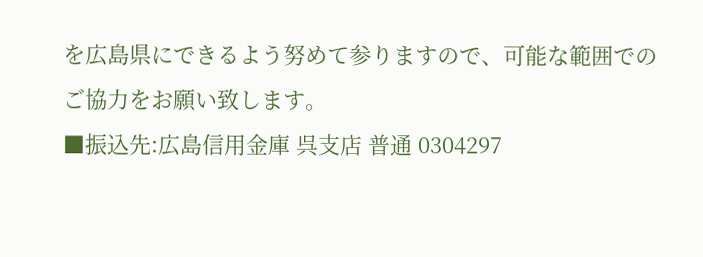を広島県にできるよう努めて参りますので、可能な範囲でのご協力をお願い致します。
■振込先:広島信用金庫 呉支店 普通 0304297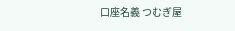口座名義 つむぎ屋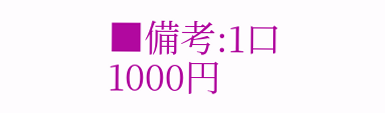■備考:1口1000円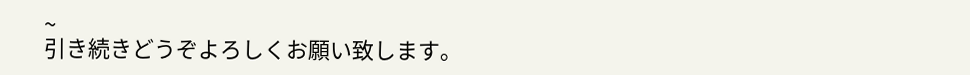~
引き続きどうぞよろしくお願い致します。